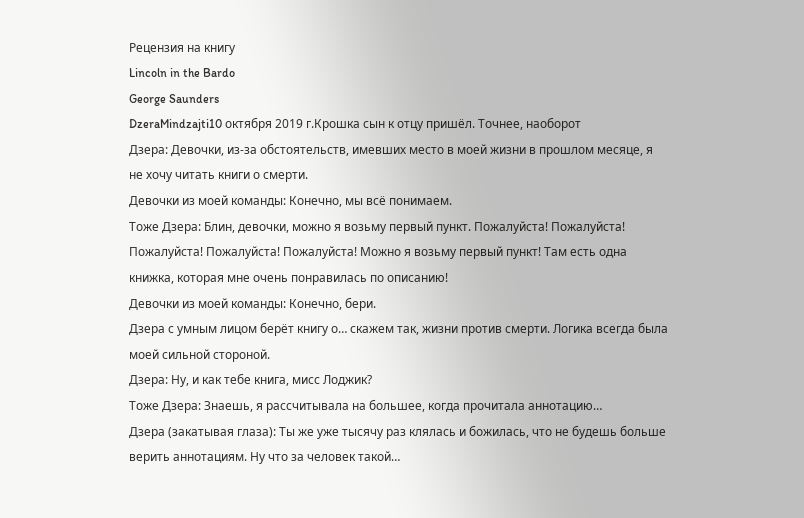Рецензия на книгу
Lincoln in the Bardo
George Saunders
DzeraMindzajti10 октября 2019 г.Крошка сын к отцу пришёл. Точнее, наоборот
Дзера: Девочки, из-за обстоятельств, имевших место в моей жизни в прошлом месяце, я не хочу читать книги о смерти.
Девочки из моей команды: Конечно, мы всё понимаем.
Тоже Дзера: Блин, девочки, можно я возьму первый пункт. Пожалуйста! Пожалуйста!
Пожалуйста! Пожалуйста! Пожалуйста! Можно я возьму первый пункт! Там есть одна книжка, которая мне очень понравилась по описанию!
Девочки из моей команды: Конечно, бери.
Дзера с умным лицом берёт книгу о… скажем так, жизни против смерти. Логика всегда была моей сильной стороной.
Дзера: Ну, и как тебе книга, мисс Лоджик?
Тоже Дзера: Знаешь, я рассчитывала на большее, когда прочитала аннотацию…
Дзера (закатывая глаза): Ты же уже тысячу раз клялась и божилась, что не будешь больше верить аннотациям. Ну что за человек такой…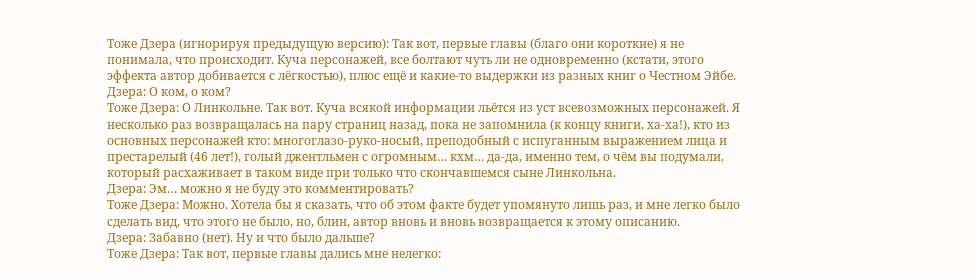Тоже Дзера (игнорируя предыдущую версию): Так вот, первые главы (благо они короткие) я не понимала, что происходит. Куча персонажей, все болтают чуть ли не одновременно (кстати, этого эффекта автор добивается с лёгкостью), плюс ещё и какие-то выдержки из разных книг о Честном Эйбе.
Дзера: О ком, о ком?
Тоже Дзера: О Линкольне. Так вот. Куча всякой информации льётся из уст всевозможных персонажей. Я несколько раз возвращалась на пару страниц назад, пока не запомнила (к концу книги, ха-ха!), кто из основных персонажей кто: многоглазо-руко-носый, преподобный с испуганным выражением лица и престарелый (46 лет!), голый джентльмен с огромным… кхм… да-да, именно тем, о чём вы подумали, который расхаживает в таком виде при только что скончавшемся сыне Линкольна.
Дзера: Эм… можно я не буду это комментировать?
Тоже Дзера: Можно. Хотела бы я сказать, что об этом факте будет упомянуто лишь раз, и мне легко было сделать вид, что этого не было, но, блин, автор вновь и вновь возвращается к этому описанию.
Дзера: Забавно (нет). Ну и что было дальше?
Тоже Дзера: Так вот, первые главы дались мне нелегко: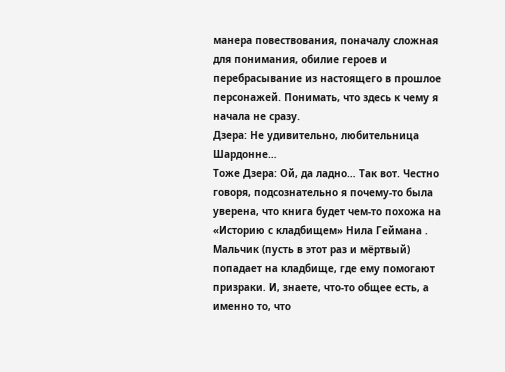манера повествования, поначалу сложная для понимания, обилие героев и перебрасывание из настоящего в прошлое персонажей. Понимать, что здесь к чему я начала не сразу.
Дзера: Не удивительно, любительница Шардонне…
Тоже Дзера: Ой, да ладно… Так вот. Честно говоря, подсознательно я почему-то была уверена, что книга будет чем-то похожа на «Историю с кладбищем» Нила Геймана . Мальчик (пусть в этот раз и мёртвый) попадает на кладбище, где ему помогают призраки. И, знаете, что-то общее есть, а именно то, что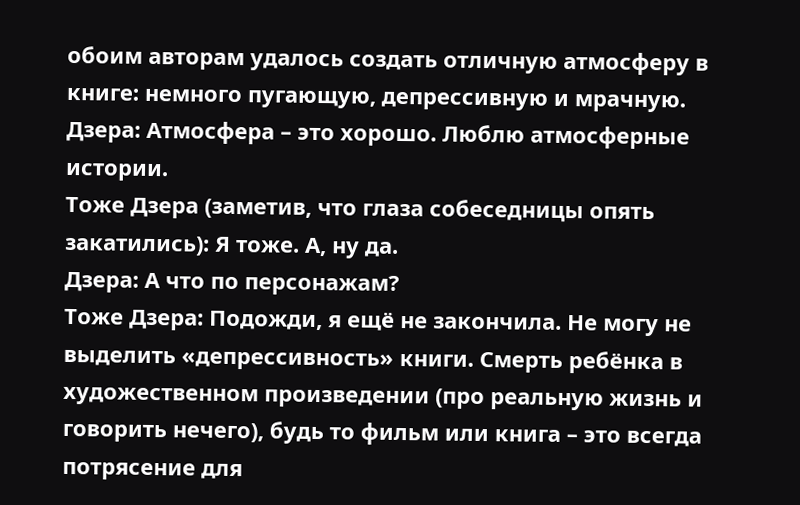обоим авторам удалось создать отличную атмосферу в книге: немного пугающую, депрессивную и мрачную.
Дзера: Атмосфера – это хорошо. Люблю атмосферные истории.
Тоже Дзера (заметив, что глаза собеседницы опять закатились): Я тоже. А, ну да.
Дзера: А что по персонажам?
Тоже Дзера: Подожди, я ещё не закончила. Не могу не выделить «депрессивность» книги. Смерть ребёнка в художественном произведении (про реальную жизнь и говорить нечего), будь то фильм или книга – это всегда потрясение для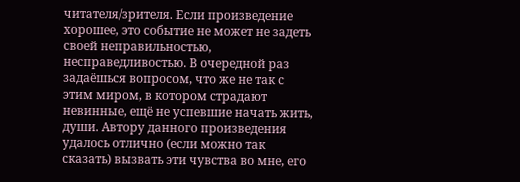читателя/зрителя. Если произведение хорошее, это событие не может не задеть своей неправильностью, несправедливостью. В очередной раз задаёшься вопросом, что же не так с этим миром, в котором страдают невинные, ещё не успевшие начать жить, души. Автору данного произведения удалось отлично (если можно так сказать) вызвать эти чувства во мне, его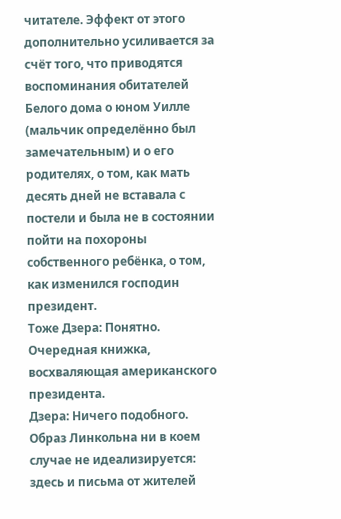читателе. Эффект от этого дополнительно усиливается за счёт того, что приводятся воспоминания обитателей Белого дома о юном Уилле (мальчик определённо был замечательным) и о его родителях, о том, как мать десять дней не вставала с постели и была не в состоянии пойти на похороны собственного ребёнка, о том, как изменился господин президент.
Тоже Дзера: Понятно. Очередная книжка, восхваляющая американского президента.
Дзера: Ничего подобного. Образ Линкольна ни в коем случае не идеализируется: здесь и письма от жителей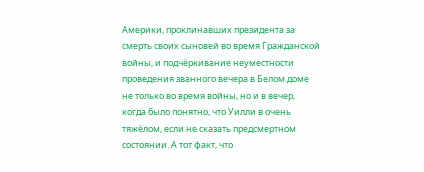Америки, проклинавших президента за смерть своих сыновей во время Гражданской войны, и подчёркивание неуместности проведения званного вечера в Белом доме не только во время войны, но и в вечер, когда было понятно, что Уилли в очень тяжёлом, если не сказать предсмертном состоянии. А тот факт, что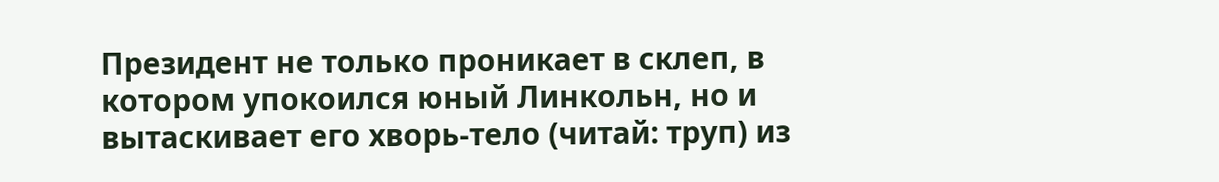Президент не только проникает в склеп, в котором упокоился юный Линкольн, но и вытаскивает его хворь-тело (читай: труп) из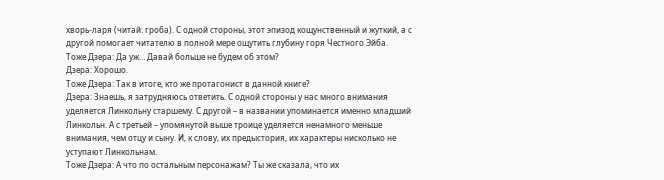хворь-ларя (читай: гроба). С одной стороны, этот эпизод кощунственный и жуткий, а с другой помогает читателю в полной мере ощутить глубину горя Честного Эйба.
Тоже Дзера: Да уж… Давай больше не будем об этом?
Дзера: Хорошо.
Тоже Дзера: Так в итоге, кто же протагонист в данной книге?
Дзера: Знаешь, я затрудняюсь ответить. С одной стороны у нас много внимания уделяется Линкольну старшему. С другой – в названии упоминается именно младший Линкольн. А с третьей – упомянутой выше троице уделяется ненамного меньше внимания, чем отцу и сыну. И, к слову, их предыстория, их характеры нисколько не уступают Линкольнам.
Тоже Дзера: А что по остальным персонажам? Ты же сказала, что их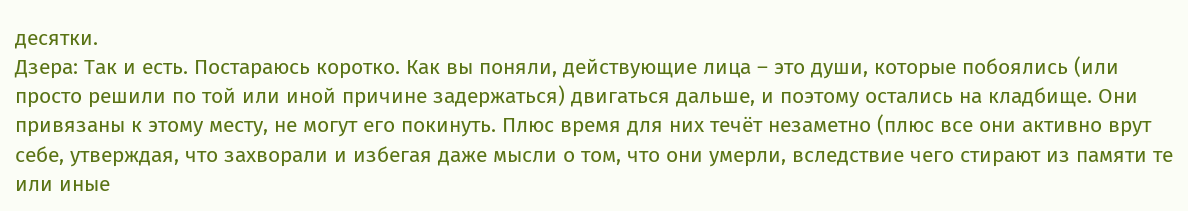десятки.
Дзера: Так и есть. Постараюсь коротко. Как вы поняли, действующие лица – это души, которые побоялись (или просто решили по той или иной причине задержаться) двигаться дальше, и поэтому остались на кладбище. Они привязаны к этому месту, не могут его покинуть. Плюс время для них течёт незаметно (плюс все они активно врут себе, утверждая, что захворали и избегая даже мысли о том, что они умерли, вследствие чего стирают из памяти те или иные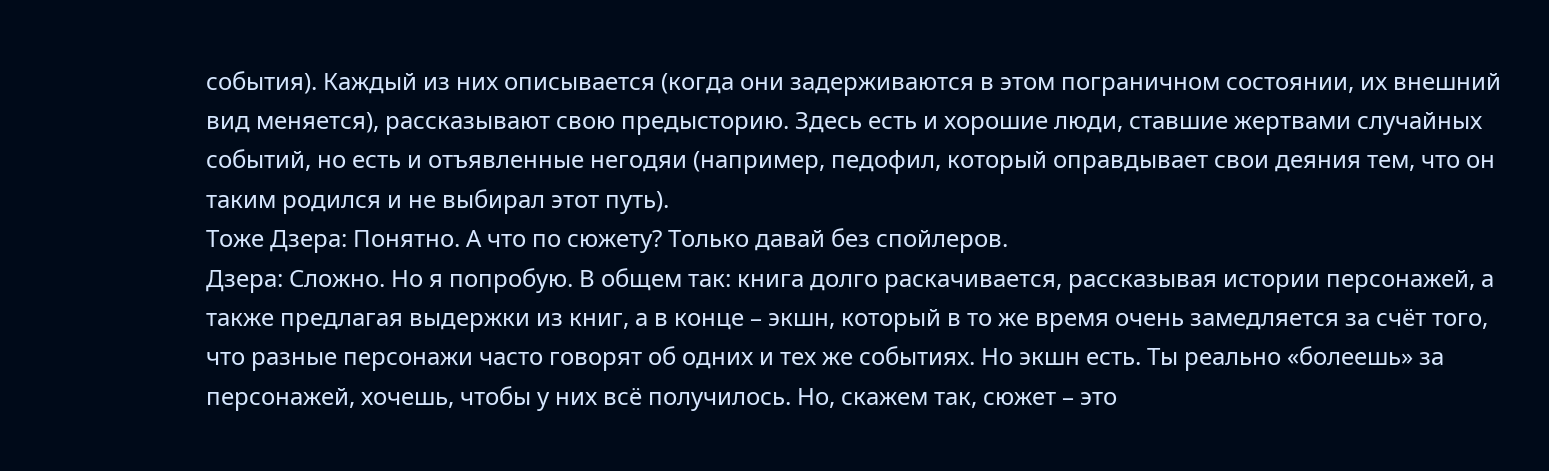события). Каждый из них описывается (когда они задерживаются в этом пограничном состоянии, их внешний вид меняется), рассказывают свою предысторию. Здесь есть и хорошие люди, ставшие жертвами случайных событий, но есть и отъявленные негодяи (например, педофил, который оправдывает свои деяния тем, что он таким родился и не выбирал этот путь).
Тоже Дзера: Понятно. А что по сюжету? Только давай без спойлеров.
Дзера: Сложно. Но я попробую. В общем так: книга долго раскачивается, рассказывая истории персонажей, а также предлагая выдержки из книг, а в конце – экшн, который в то же время очень замедляется за счёт того, что разные персонажи часто говорят об одних и тех же событиях. Но экшн есть. Ты реально «болеешь» за персонажей, хочешь, чтобы у них всё получилось. Но, скажем так, сюжет – это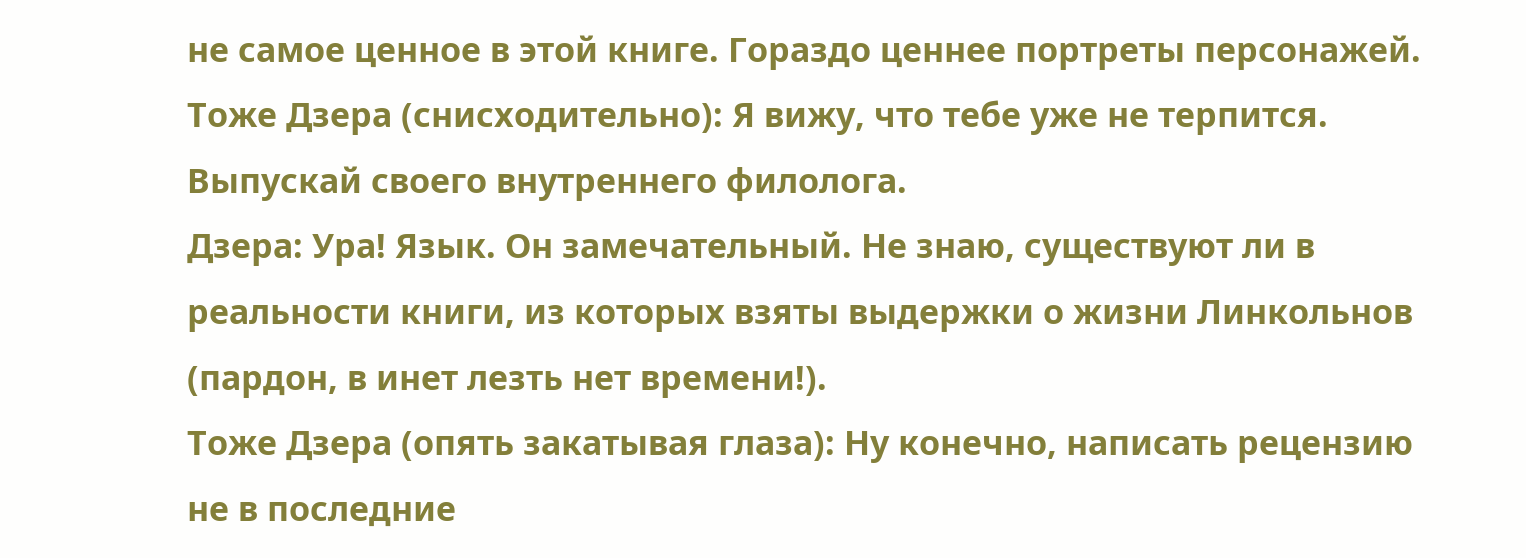не самое ценное в этой книге. Гораздо ценнее портреты персонажей.
Тоже Дзера (снисходительно): Я вижу, что тебе уже не терпится. Выпускай своего внутреннего филолога.
Дзера: Ура! Язык. Он замечательный. Не знаю, существуют ли в реальности книги, из которых взяты выдержки о жизни Линкольнов (пардон, в инет лезть нет времени!).
Тоже Дзера (опять закатывая глаза): Ну конечно, написать рецензию не в последние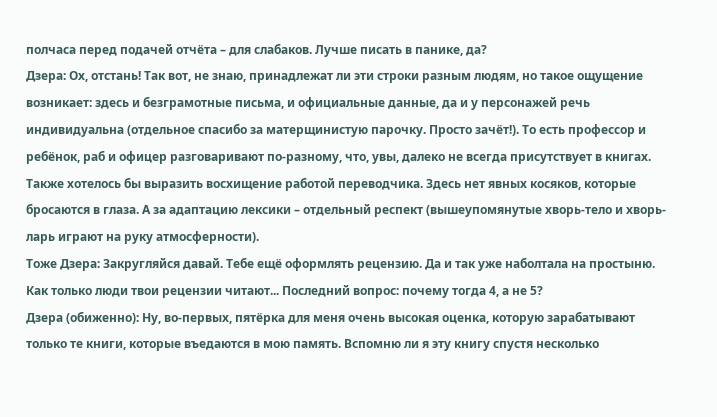полчаса перед подачей отчёта – для слабаков. Лучше писать в панике, да?
Дзера: Ох, отстань! Так вот, не знаю, принадлежат ли эти строки разным людям, но такое ощущение возникает: здесь и безграмотные письма, и официальные данные, да и у персонажей речь индивидуальна (отдельное спасибо за матерщинистую парочку. Просто зачёт!). То есть профессор и ребёнок, раб и офицер разговаривают по-разному, что, увы, далеко не всегда присутствует в книгах. Также хотелось бы выразить восхищение работой переводчика. Здесь нет явных косяков, которые бросаются в глаза. А за адаптацию лексики – отдельный респект (вышеупомянутые хворь-тело и хворь-ларь играют на руку атмосферности).
Тоже Дзера: Закругляйся давай. Тебе ещё оформлять рецензию. Да и так уже наболтала на простыню. Как только люди твои рецензии читают... Последний вопрос: почему тогда 4, а не 5?
Дзера (обиженно): Ну, во-первых, пятёрка для меня очень высокая оценка, которую зарабатывают только те книги, которые въедаются в мою память. Вспомню ли я эту книгу спустя несколько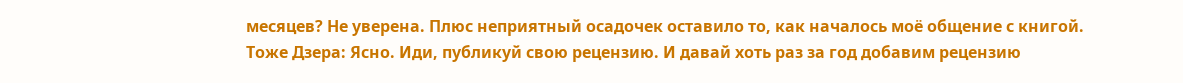месяцев? Не уверена. Плюс неприятный осадочек оставило то, как началось моё общение с книгой.
Тоже Дзера: Ясно. Иди, публикуй свою рецензию. И давай хоть раз за год добавим рецензию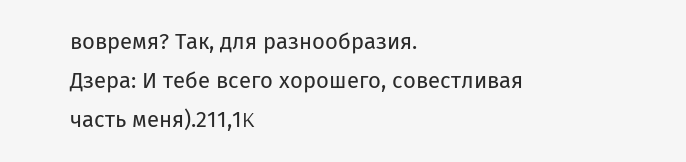вовремя? Так, для разнообразия.
Дзера: И тебе всего хорошего, совестливая часть меня).211,1K